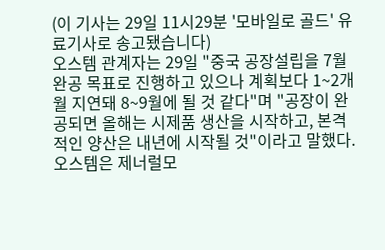(이 기사는 29일 11시29분 '모바일로 골드' 유료기사로 송고됐습니다)
오스템 관계자는 29일 "중국 공장설립을 7월 완공 목표로 진행하고 있으나 계획보다 1~2개월 지연돼 8~9월에 될 것 같다"며 "공장이 완공되면 올해는 시제품 생산을 시작하고, 본격적인 양산은 내년에 시작될 것"이라고 말했다.
오스템은 제너럴모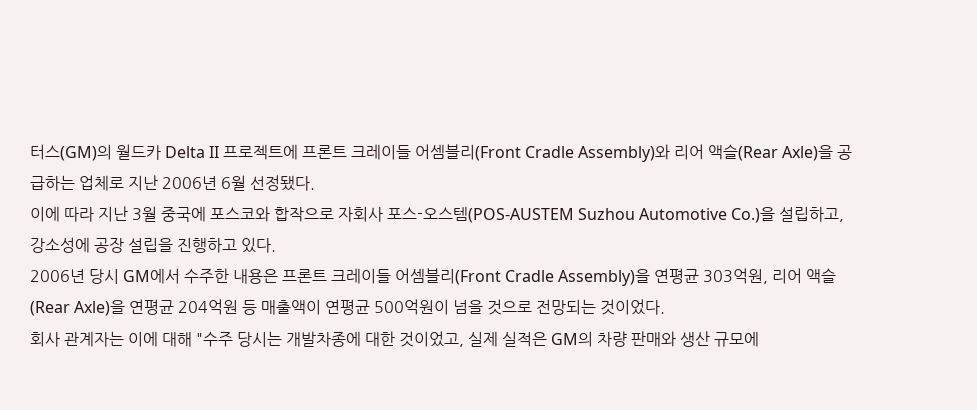터스(GM)의 월드카 Delta II 프로젝트에 프론트 크레이들 어셈블리(Front Cradle Assembly)와 리어 액슬(Rear Axle)을 공급하는 업체로 지난 2006년 6월 선정됐다.
이에 따라 지난 3월 중국에 포스코와 합작으로 자회사 포스-오스템(POS-AUSTEM Suzhou Automotive Co.)을 설립하고, 강소성에 공장 설립을 진행하고 있다.
2006년 당시 GM에서 수주한 내용은 프론트 크레이들 어셈블리(Front Cradle Assembly)을 연평균 303억원, 리어 액슬(Rear Axle)을 연평균 204억원 등 매출액이 연평균 500억원이 넘을 것으로 전망되는 것이었다.
회사 관계자는 이에 대해 "수주 당시는 개발차종에 대한 것이었고, 실제 실적은 GM의 차량 판매와 생산 규모에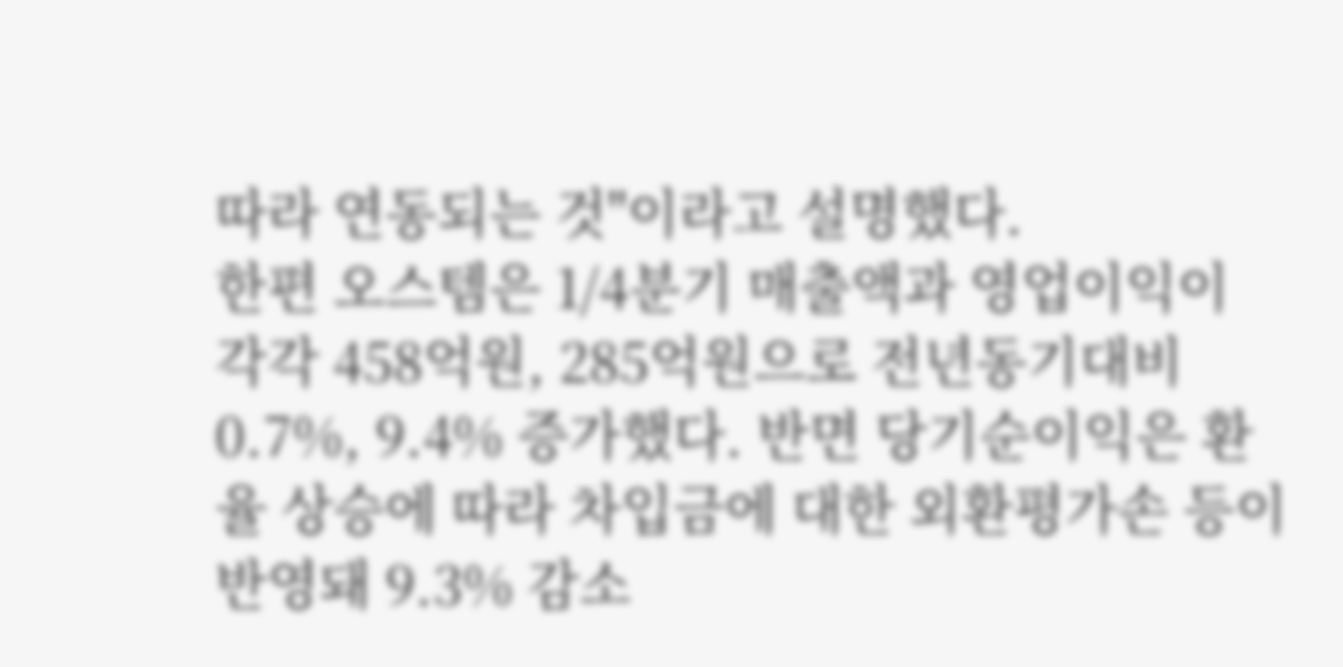따라 연동되는 것"이라고 설명했다.
한편 오스템은 1/4분기 매출액과 영업이익이 각각 458억원, 285억원으로 전년동기대비 0.7%, 9.4% 증가했다. 반면 당기순이익은 환율 상승에 따라 차입금에 대한 외환평가손 등이 반영돼 9.3% 감소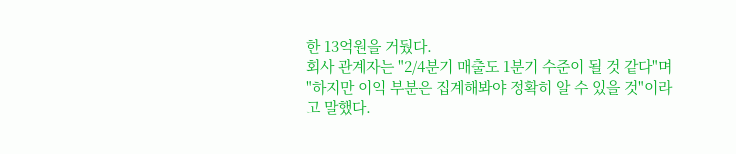한 13억원을 거뒀다.
회사 관계자는 "2/4분기 매출도 1분기 수준이 될 것 같다"며 "하지만 이익 부분은 집계해봐야 정확히 알 수 있을 것"이라고 말했다.